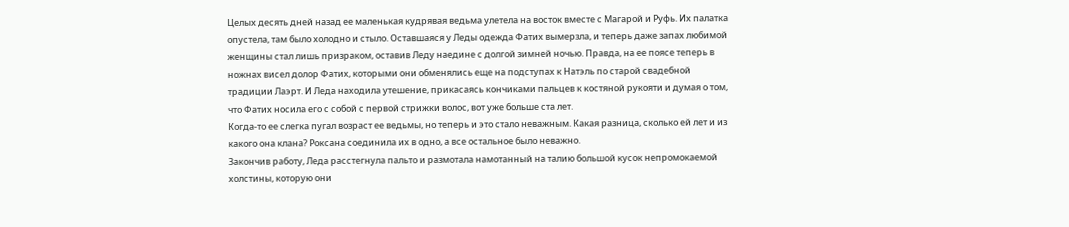Целых десять дней назад ее маленькая кудрявая ведьма улетела на восток вместе с Магарой и Руфь. Их палатка опустела, там было холодно и стыло. Оставшаяся у Леды одежда Фатих вымерзла, и теперь даже запах любимой женщины стал лишь призраком, оставив Леду наедине с долгой зимней ночью. Правда, на ее поясе теперь в ножнах висел долор Фатих, которыми они обменялись еще на подступах к Натэль по старой свадебной традиции Лаэрт. И Леда находила утешение, прикасаясь кончиками пальцев к костяной рукояти и думая о том, что Фатих носила его с собой с первой стрижки волос, вот уже больше ста лет.
Когда-то ее слегка пугал возраст ее ведьмы, но теперь и это стало неважным. Какая разница, сколько ей лет и из какого она клана? Роксана соединила их в одно, а все остальное было неважно.
Закончив работу, Леда расстегнула пальто и размотала намотанный на талию большой кусок непромокаемой холстины, которую они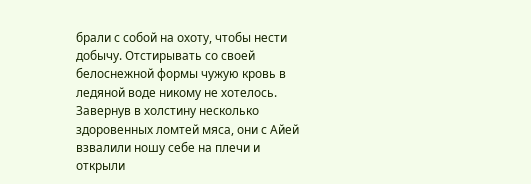брали с собой на охоту, чтобы нести добычу. Отстирывать со своей белоснежной формы чужую кровь в ледяной воде никому не хотелось. Завернув в холстину несколько здоровенных ломтей мяса, они с Айей взвалили ношу себе на плечи и открыли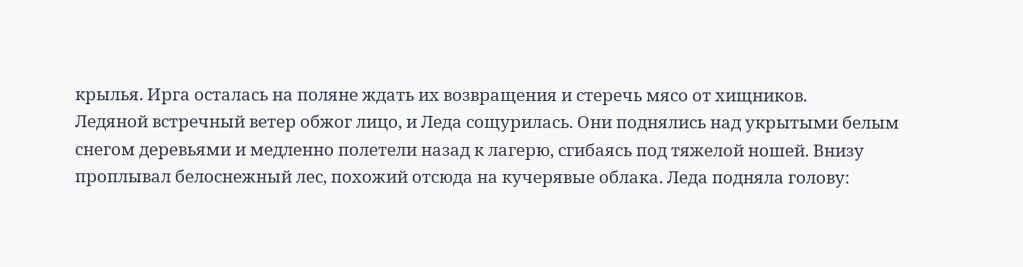крылья. Ирга осталась на поляне ждать их возвращения и стеречь мясо от хищников.
Ледяной встречный ветер обжог лицо, и Леда сощурилась. Они поднялись над укрытыми белым снегом деревьями и медленно полетели назад к лагерю, сгибаясь под тяжелой ношей. Внизу проплывал белоснежный лес, похожий отсюда на кучерявые облака. Леда подняла голову: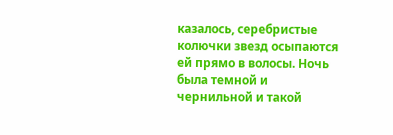казалось, серебристые колючки звезд осыпаются ей прямо в волосы. Ночь была темной и чернильной и такой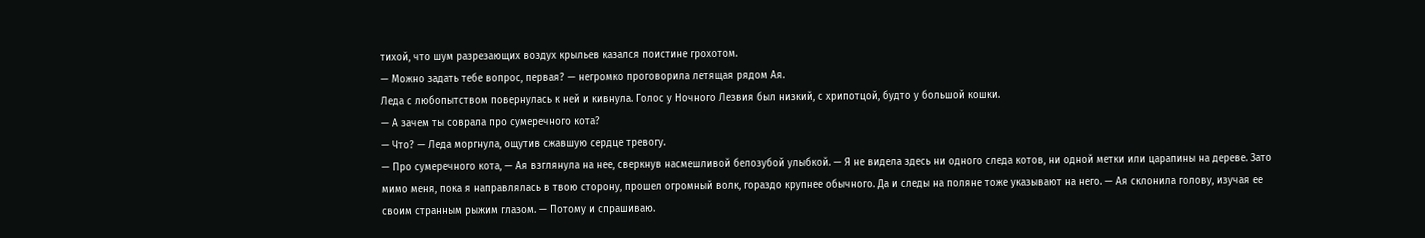тихой, что шум разрезающих воздух крыльев казался поистине грохотом.
— Можно задать тебе вопрос, первая? — негромко проговорила летящая рядом Ая.
Леда с любопытством повернулась к ней и кивнула. Голос у Ночного Лезвия был низкий, с хрипотцой, будто у большой кошки.
— А зачем ты соврала про сумеречного кота?
— Что? — Леда моргнула, ощутив сжавшую сердце тревогу.
— Про сумеречного кота, — Ая взглянула на нее, сверкнув насмешливой белозубой улыбкой. — Я не видела здесь ни одного следа котов, ни одной метки или царапины на дереве. Зато мимо меня, пока я направлялась в твою сторону, прошел огромный волк, гораздо крупнее обычного. Да и следы на поляне тоже указывают на него. — Ая склонила голову, изучая ее своим странным рыжим глазом. — Потому и спрашиваю.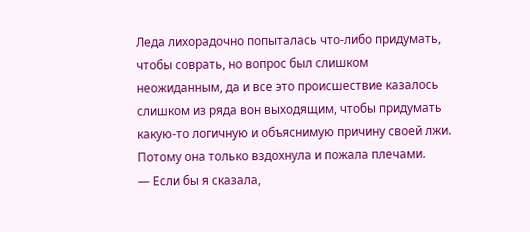Леда лихорадочно попыталась что-либо придумать, чтобы соврать, но вопрос был слишком неожиданным, да и все это происшествие казалось слишком из ряда вон выходящим, чтобы придумать какую-то логичную и объяснимую причину своей лжи. Потому она только вздохнула и пожала плечами.
— Если бы я сказала,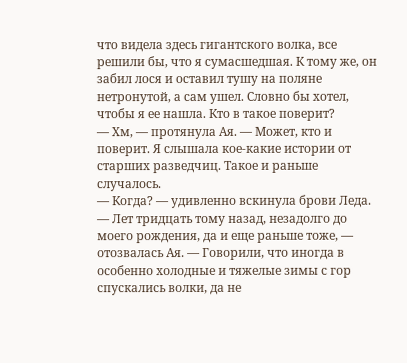что видела здесь гигантского волка, все решили бы, что я сумасшедшая. К тому же, он забил лося и оставил тушу на поляне нетронутой, а сам ушел. Словно бы хотел, чтобы я ее нашла. Кто в такое поверит?
— Хм, — протянула Ая. — Может, кто и поверит. Я слышала кое-какие истории от старших разведчиц. Такое и раньше случалось.
— Когда? — удивленно вскинула брови Леда.
— Лет тридцать тому назад, незадолго до моего рождения, да и еще раньше тоже, — отозвалась Ая. — Говорили, что иногда в особенно холодные и тяжелые зимы с гор спускались волки, да не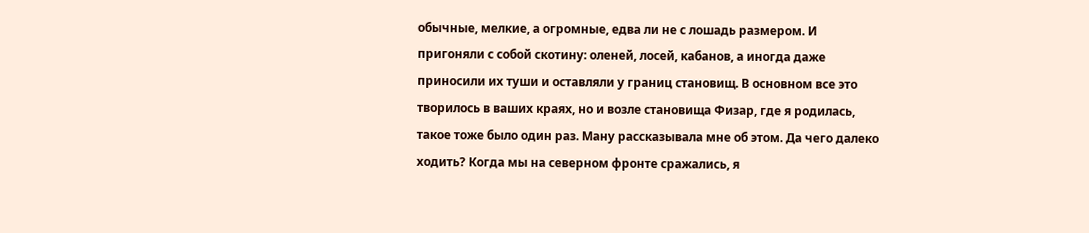обычные, мелкие, а огромные, едва ли не с лошадь размером. И пригоняли с собой скотину: оленей, лосей, кабанов, а иногда даже приносили их туши и оставляли у границ становищ. В основном все это творилось в ваших краях, но и возле становища Физар, где я родилась, такое тоже было один раз. Ману рассказывала мне об этом. Да чего далеко ходить? Когда мы на северном фронте сражались, я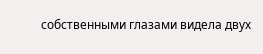собственными глазами видела двух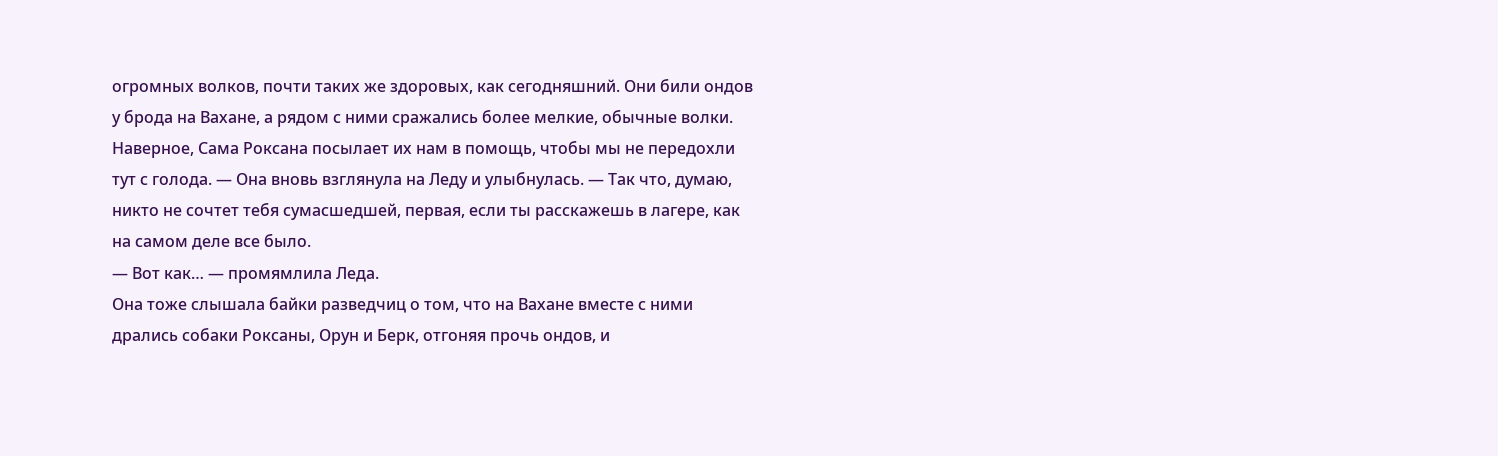огромных волков, почти таких же здоровых, как сегодняшний. Они били ондов у брода на Вахане, а рядом с ними сражались более мелкие, обычные волки. Наверное, Сама Роксана посылает их нам в помощь, чтобы мы не передохли тут с голода. — Она вновь взглянула на Леду и улыбнулась. — Так что, думаю, никто не сочтет тебя сумасшедшей, первая, если ты расскажешь в лагере, как на самом деле все было.
— Вот как… — промямлила Леда.
Она тоже слышала байки разведчиц о том, что на Вахане вместе с ними дрались собаки Роксаны, Орун и Берк, отгоняя прочь ондов, и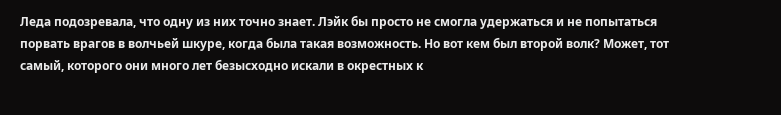Леда подозревала, что одну из них точно знает. Лэйк бы просто не смогла удержаться и не попытаться порвать врагов в волчьей шкуре, когда была такая возможность. Но вот кем был второй волк? Может, тот самый, которого они много лет безысходно искали в окрестных к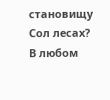становищу Сол лесах? В любом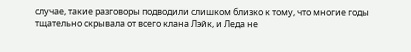случае, такие разговоры подводили слишком близко к тому, что многие годы тщательно скрывала от всего клана Лэйк, и Леда не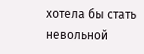хотела бы стать невольной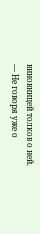виновницей толков о ней.
— Не говоря уже о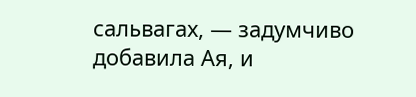сальвагах, — задумчиво добавила Ая, и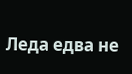Леда едва не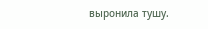выронила тушу.